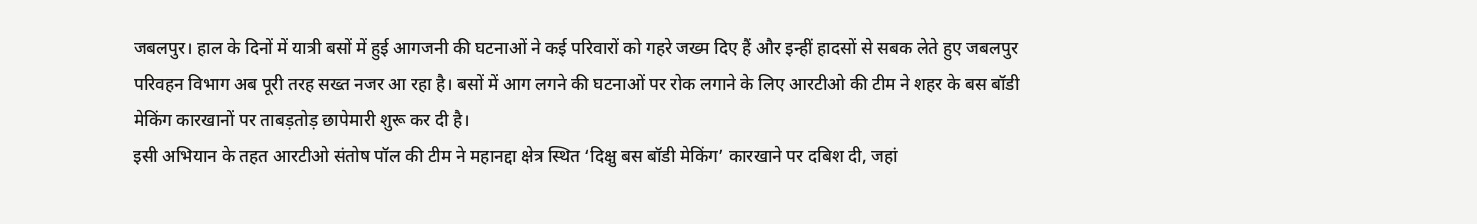जबलपुर। हाल के दिनों में यात्री बसों में हुई आगजनी की घटनाओं ने कई परिवारों को गहरे जख्म दिए हैं और इन्हीं हादसों से सबक लेते हुए जबलपुर परिवहन विभाग अब पूरी तरह सख्त नजर आ रहा है। बसों में आग लगने की घटनाओं पर रोक लगाने के लिए आरटीओ की टीम ने शहर के बस बॉडी मेकिंग कारखानों पर ताबड़तोड़ छापेमारी शुरू कर दी है।
इसी अभियान के तहत आरटीओ संतोष पॉल की टीम ने महानद्दा क्षेत्र स्थित ‘दिक्षु बस बॉडी मेकिंग’ कारखाने पर दबिश दी, जहां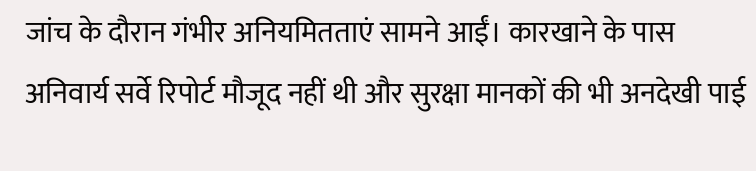जांच के दौरान गंभीर अनियमितताएं सामने आईं। कारखाने के पास अनिवार्य सर्वे रिपोर्ट मौजूद नहीं थी और सुरक्षा मानकों की भी अनदेखी पाई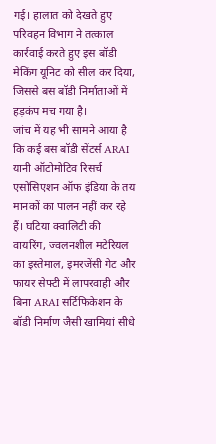गई। हालात को देखते हुए परिवहन विभाग ने तत्काल कार्रवाई करते हुए इस बॉडी मेकिंग यूनिट को सील कर दिया, जिससे बस बॉडी निर्माताओं में हड़कंप मच गया है।
जांच में यह भी सामने आया है कि कई बस बॉडी सेंटर्स ARAI यानी ऑटोमोटिव रिसर्च एसोसिएशन ऑफ इंडिया के तय मानकों का पालन नहीं कर रहे हैं। घटिया क्वालिटी की वायरिंग, ज्वलनशील मटेरियल का इस्तेमाल, इमरजेंसी गेट और फायर सेफ्टी में लापरवाही और बिना ARAI सर्टिफिकेशन के बॉडी निर्माण जैसी खामियां सीधे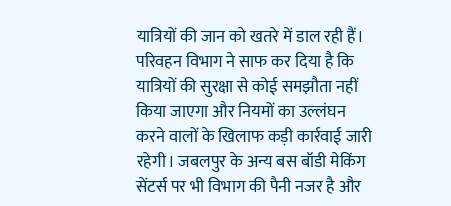यात्रियों की जान को खतरे में डाल रही हैं।
परिवहन विभाग ने साफ कर दिया है कि यात्रियों की सुरक्षा से कोई समझौता नहीं किया जाएगा और नियमों का उल्लंघन करने वालों के खिलाफ कड़ी कार्रवाई जारी रहेगी। जबलपुर के अन्य बस बॉडी मेकिंग सेंटर्स पर भी विभाग की पैनी नजर है और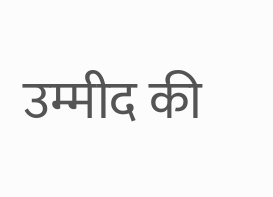उम्मीद की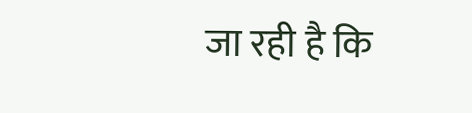जा रही है कि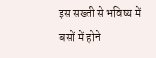इस सख्ती से भविष्य में बसों में होने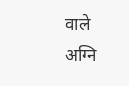वाले अग्नि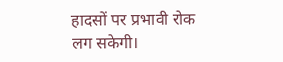हादसों पर प्रभावी रोक लग सकेगी।